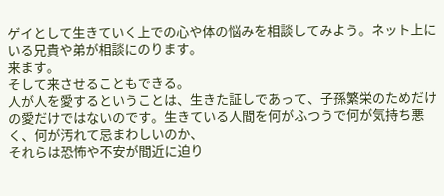ゲイとして生きていく上での心や体の悩みを相談してみよう。ネット上にいる兄貴や弟が相談にのります。
来ます。
そして来させることもできる。
人が人を愛するということは、生きた証しであって、子孫繁栄のためだけの愛だけではないのです。生きている人間を何がふつうで何が気持ち悪く、何が汚れて忌まわしいのか、
それらは恐怖や不安が間近に迫り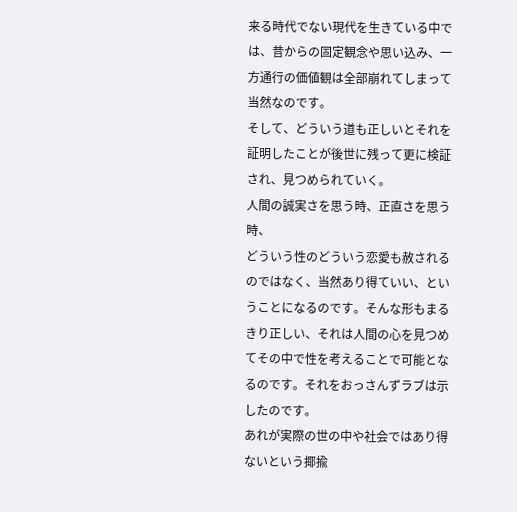来る時代でない現代を生きている中では、昔からの固定観念や思い込み、一方通行の価値観は全部崩れてしまって当然なのです。
そして、どういう道も正しいとそれを証明したことが後世に残って更に検証され、見つめられていく。
人間の誠実さを思う時、正直さを思う時、
どういう性のどういう恋愛も赦されるのではなく、当然あり得ていい、ということになるのです。そんな形もまるきり正しい、それは人間の心を見つめてその中で性を考えることで可能となるのです。それをおっさんずラブは示したのです。
あれが実際の世の中や社会ではあり得ないという揶揄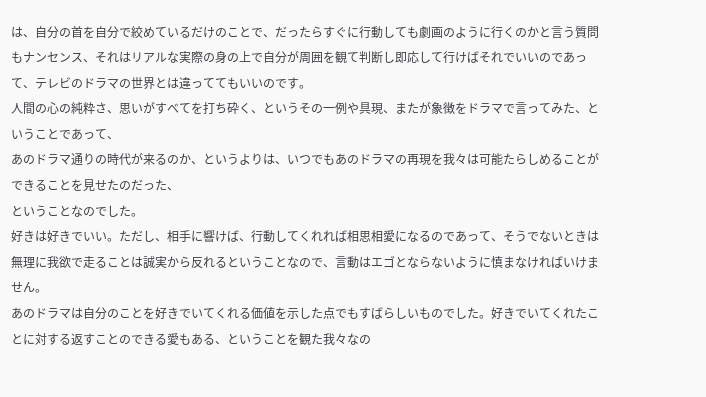は、自分の首を自分で絞めているだけのことで、だったらすぐに行動しても劇画のように行くのかと言う質問もナンセンス、それはリアルな実際の身の上で自分が周囲を観て判断し即応して行けばそれでいいのであって、テレビのドラマの世界とは違っててもいいのです。
人間の心の純粋さ、思いがすべてを打ち砕く、というその一例や具現、またが象徴をドラマで言ってみた、ということであって、
あのドラマ通りの時代が来るのか、というよりは、いつでもあのドラマの再現を我々は可能たらしめることができることを見せたのだった、
ということなのでした。
好きは好きでいい。ただし、相手に響けば、行動してくれれば相思相愛になるのであって、そうでないときは無理に我欲で走ることは誠実から反れるということなので、言動はエゴとならないように慎まなければいけません。
あのドラマは自分のことを好きでいてくれる価値を示した点でもすばらしいものでした。好きでいてくれたことに対する返すことのできる愛もある、ということを観た我々なの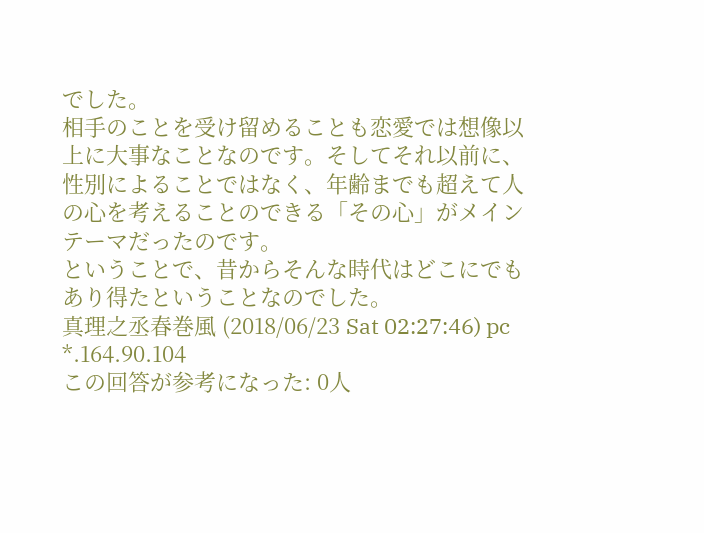でした。
相手のことを受け留めることも恋愛では想像以上に大事なことなのです。そしてそれ以前に、性別によることではなく、年齢までも超えて人の心を考えることのできる「その心」がメインテーマだったのです。
ということで、昔からそんな時代はどこにでもあり得たということなのでした。
真理之丞春巻風 (2018/06/23 Sat 02:27:46) pc *.164.90.104
この回答が参考になった: 0人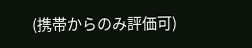(携帯からのみ評価可)